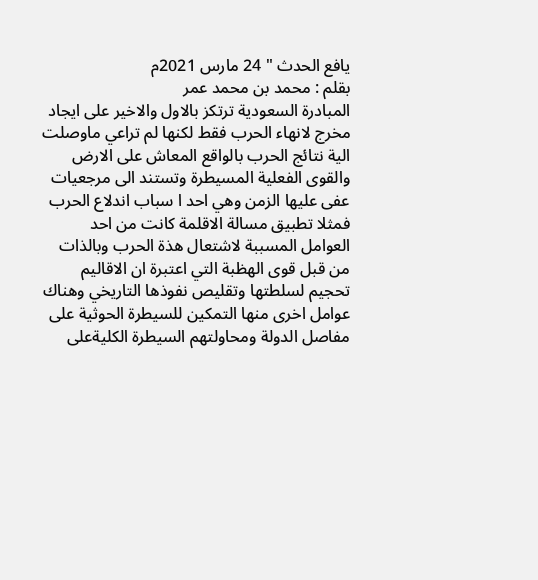يافع الحدث " 24 مارس 2021م
بقلم : محمد بن محمد عمر
المبادرة السعودية ترتكز بالاول والاخير على ايجاد مخرج لانهاء الحرب فقط لكنها لم تراعي ماوصلت الية نتائج الحرب بالواقع المعاش على الارض والقوى الفعلية المسيطرة وتستند الى مرجعيات عفى عليها الزمن وهي احد ا سباب اندلاع الحرب فمثلا تطبيق مسالة الاقلمة كانت من احد العوامل المسببة لاشتعال هذة الحرب وبالذات من قبل قوى الهظبة التي اعتبرة ان الاقاليم تحجيم لسلطتها وتقليص نفوذها التاريخي وهناك عوامل اخرى منها التمكين للسيطرة الحوثية على مفاصل الدولة ومحاولتهم السيطرة الكليةعلى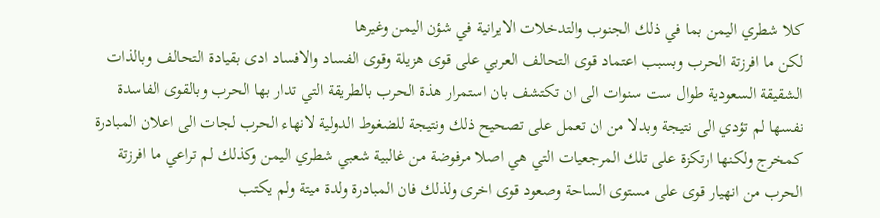كلا شطري اليمن بما في ذلك الجنوب والتدخلات الايرانية في شؤن اليمن وغيرها
لكن ما افرزتة الحرب وبسبب اعتماد قوى التحالف العربي على قوى هزيلة وقوى الفساد والافساد ادى بقيادة التحالف وبالذات الشقيقة السعودية طوال ست سنوات الى ان تكتشف بان استمرار هذة الحرب بالطريقة التي تدار بها الحرب وبالقوى الفاسدة نفسها لم تؤدي الى نتيجة وبدلا من ان تعمل على تصحيح ذلك ونتيجة للضغوط الدولية لانهاء الحرب لجات الى اعلان المبادرة كمخرج ولكنها ارتكزة على تلك المرجعيات التي هي اصلا مرفوضة من غالبية شعبي شطري اليمن وكذلك لم تراعي ما افرزتة الحرب من انهيار قوى على مستوى الساحة وصعود قوى اخرى ولذلك فان المبادرة ولدة ميتة ولم يكتب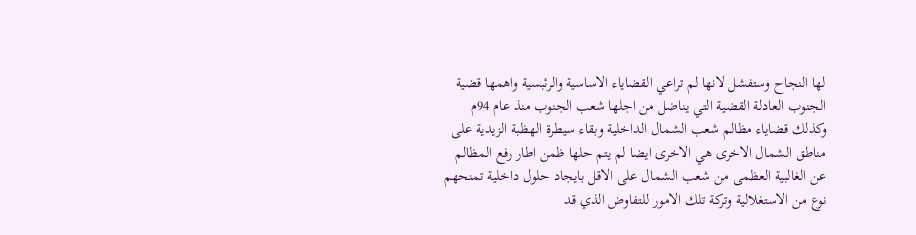لها النجاح وستفشل لانها لم تراعي القضاياء الاساسية والرئبسية واهمها قضية الجنوب العادلة القضية التي يناضل من اجلها شعب الجنوب منذ عام 94م وكذلك قضاياء مظالم شعب الشمال الداخلية وبقاء سيطرة الهظبة الزيدية على مناطق الشمال الاخرى هي الاخرى ايضا لم يتم حلها ظمن اطار رفع المظالم عن الغالبية العظمى من شعب الشمال على الاقل بايجاد حلول داخلية تمنحهم نوع من الاستغلالية وتركة تلك الامور للتفاوض الذي قد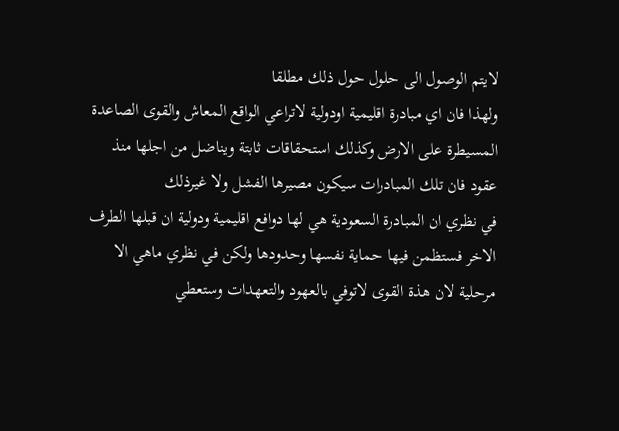لايتم الوصول الى حلول حول ذلك مطلقا
ولهذا فان اي مبادرة اقليمية اودولية لاتراعي الواقع المعاش والقوى الصاعدة المسيطرة على الارض وكذلك استحقاقات ثابتة ويناضل من اجلها منذ عقود فان تلك المبادرات سيكون مصيرها الفشل ولا غيرذلك
في نظري ان المبادرة السعودية هي لها دوافع اقليمية ودولية ان قبلها الطرف الاخر فستظمن فيها حماية نفسها وحدودها ولكن في نظري ماهي الا مرحلية لان هذة القوى لاتوفي بالعهود والتعهدات وستعطي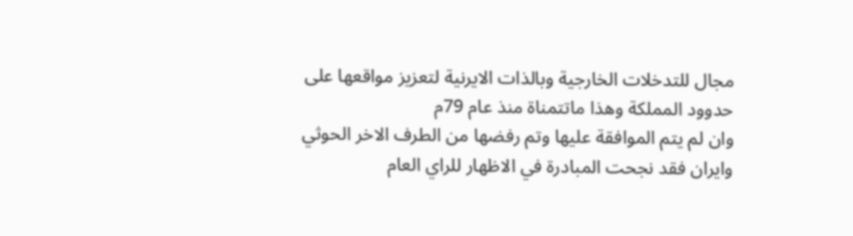مجال للتدخلات الخارجية وبالذات الايرنية لتعزيز مواقعها على حدوود المملكة وهذا ماتتمناة منذ عام 79م
وان لم يتم الموافقة عليها وتم رفضها من الطرف الاخر الحوثي وايران فقد نجحت المبادرة في الاظهار للراي العام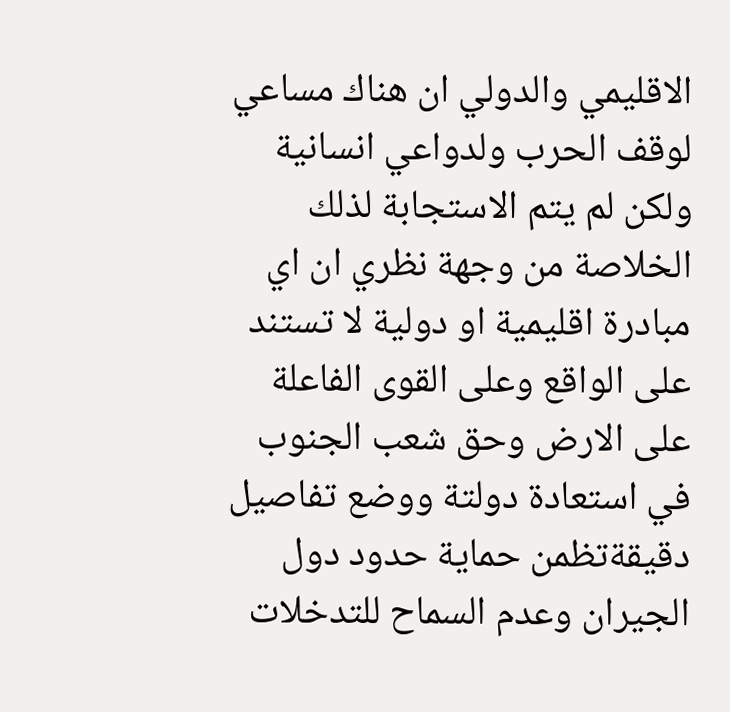الاقليمي والدولي ان هناك مساعي لوقف الحرب ولدواعي انسانية ولكن لم يتم الاستجابة لذلك
الخلاصة من وجهة نظري ان اي مبادرة اقليمية او دولية لا تستند على الواقع وعلى القوى الفاعلة على الارض وحق شعب الجنوب في استعادة دولتة ووضع تفاصيل دقيقةتظمن حماية حدود دول الجيران وعدم السماح للتدخلات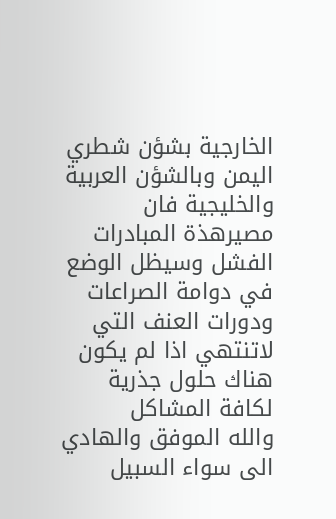الخارجية بشؤن شطري اليمن وبالشؤن العربية والخليجية فان مصيرهذة المبادرات الفشل وسيظل الوضع في دوامة الصراعات ودورات العنف التي لاتنتهي اذا لم يكون هناك حلول جذرية لكافة المشاكل
والله الموفق والهادي الى سواء السبيل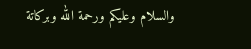والسلام وعليكم ورحمة الله وبركاتة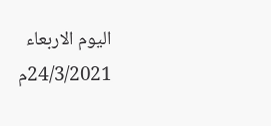اليوم الاربعاء 24/3/2021م